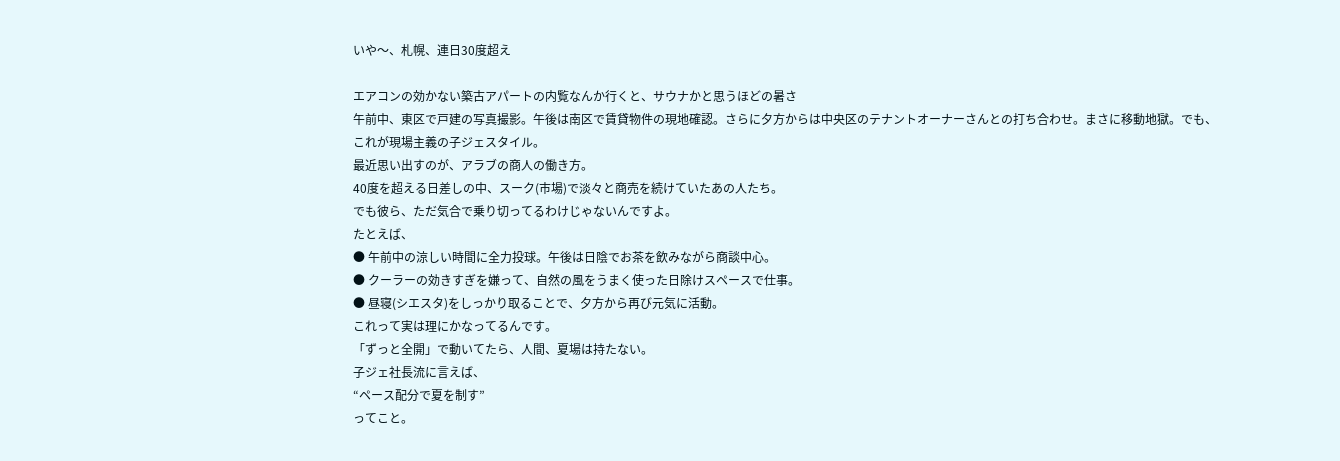いや〜、札幌、連日30度超え

エアコンの効かない築古アパートの内覧なんか行くと、サウナかと思うほどの暑さ
午前中、東区で戸建の写真撮影。午後は南区で賃貸物件の現地確認。さらに夕方からは中央区のテナントオーナーさんとの打ち合わせ。まさに移動地獄。でも、これが現場主義の子ジェスタイル。
最近思い出すのが、アラブの商人の働き方。
40度を超える日差しの中、スーク(市場)で淡々と商売を続けていたあの人たち。
でも彼ら、ただ気合で乗り切ってるわけじゃないんですよ。
たとえば、
● 午前中の涼しい時間に全力投球。午後は日陰でお茶を飲みながら商談中心。
● クーラーの効きすぎを嫌って、自然の風をうまく使った日除けスペースで仕事。
● 昼寝(シエスタ)をしっかり取ることで、夕方から再び元気に活動。
これって実は理にかなってるんです。
「ずっと全開」で動いてたら、人間、夏場は持たない。
子ジェ社長流に言えば、
“ペース配分で夏を制す”
ってこと。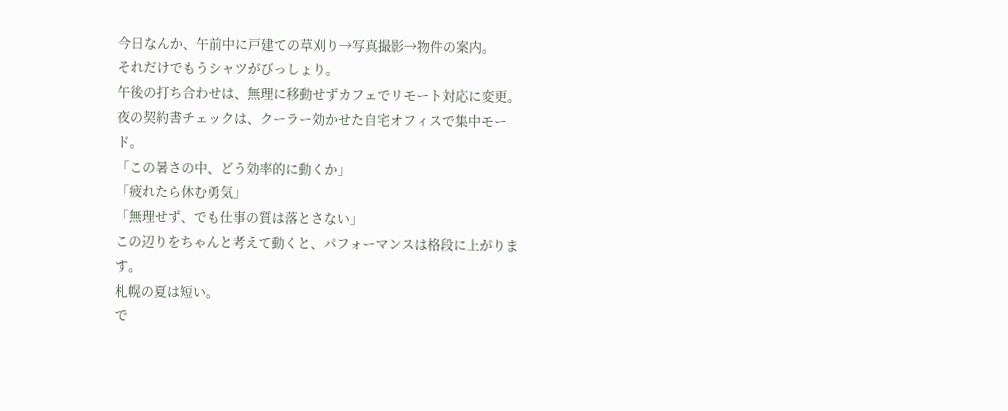今日なんか、午前中に戸建ての草刈り→写真撮影→物件の案内。
それだけでもうシャツがびっしょり。
午後の打ち合わせは、無理に移動せずカフェでリモート対応に変更。
夜の契約書チェックは、クーラー効かせた自宅オフィスで集中モード。
「この暑さの中、どう効率的に動くか」
「疲れたら休む勇気」
「無理せず、でも仕事の質は落とさない」
この辺りをちゃんと考えて動くと、パフォーマンスは格段に上がります。
札幌の夏は短い。
で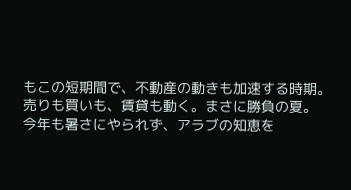もこの短期間で、不動産の動きも加速する時期。
売りも買いも、賃貸も動く。まさに勝負の夏。
今年も暑さにやられず、アラブの知恵を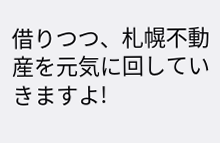借りつつ、札幌不動産を元気に回していきますよ!